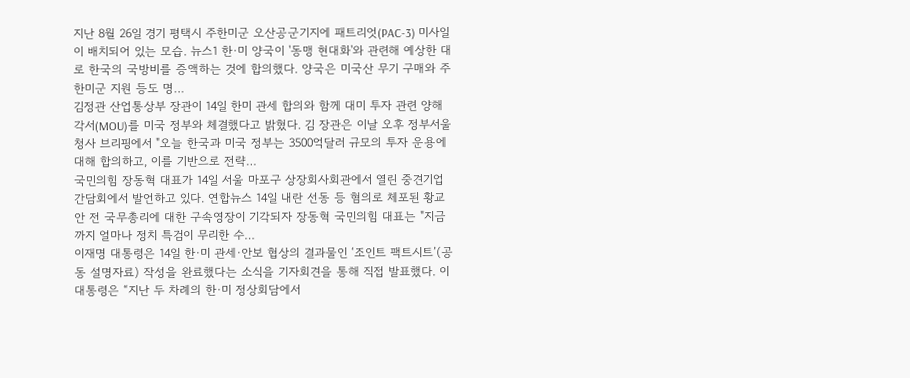지난 8월 26일 경기 평택시 주한미군 오산공군기지에 패트리엇(PAC-3) 미사일이 배치되어 있는 모습. 뉴스1 한·미 양국이 '동맹 현대화'와 관련해 예상한 대로 한국의 국방비를 증액하는 것에 합의했다. 양국은 미국산 무기 구매와 주한미군 지원 등도 명…
김정관 산업통상부 장관이 14일 한미 관세 합의와 함께 대미 투자 관련 양해각서(MOU)를 미국 정부와 체결했다고 밝혔다. 김 장관은 이날 오후 정부서울청사 브리핑에서 "오늘 한국과 미국 정부는 3500억달러 규모의 투자 운용에 대해 합의하고, 이를 기반으로 전략…
국민의힘 장동혁 대표가 14일 서울 마포구 상장회사회관에서 열린 중견기업 간담회에서 발언하고 있다. 연합뉴스 14일 내란 선동 등 혐의로 체포된 황교안 전 국무총리에 대한 구속영장이 기각되자 장동혁 국민의힘 대표는 "지금까지 얼마나 정치 특검이 무리한 수…
이재명 대통령은 14일 한·미 관세·안보 협상의 결과물인 ‘조인트 팩트시트’(공동 설명자료) 작성을 완료했다는 소식을 기자회견을 통해 직접 발표했다. 이 대통령은 “지난 두 차례의 한·미 정상회담에서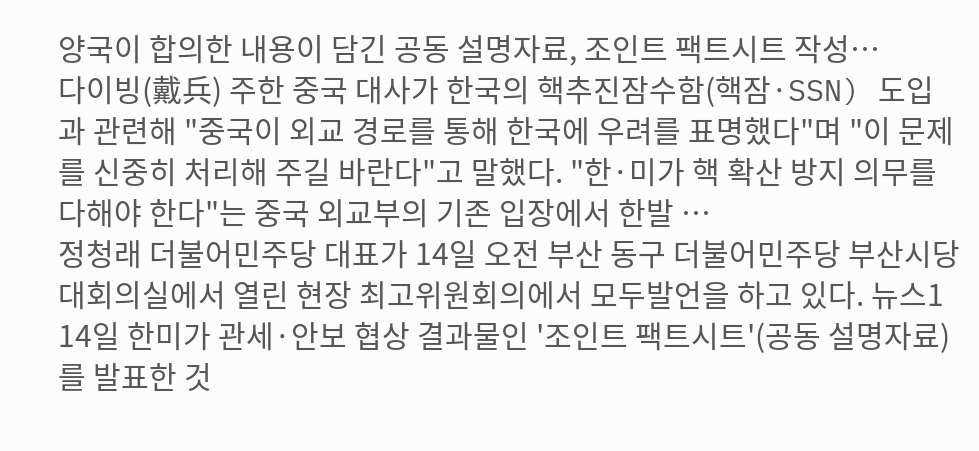양국이 합의한 내용이 담긴 공동 설명자료, 조인트 팩트시트 작성…
다이빙(戴兵) 주한 중국 대사가 한국의 핵추진잠수함(핵잠·SSN) 도입과 관련해 "중국이 외교 경로를 통해 한국에 우려를 표명했다"며 "이 문제를 신중히 처리해 주길 바란다"고 말했다. "한·미가 핵 확산 방지 의무를 다해야 한다"는 중국 외교부의 기존 입장에서 한발 …
정청래 더불어민주당 대표가 14일 오전 부산 동구 더불어민주당 부산시당 대회의실에서 열린 현장 최고위원회의에서 모두발언을 하고 있다. 뉴스1 14일 한미가 관세·안보 협상 결과물인 '조인트 팩트시트'(공동 설명자료)를 발표한 것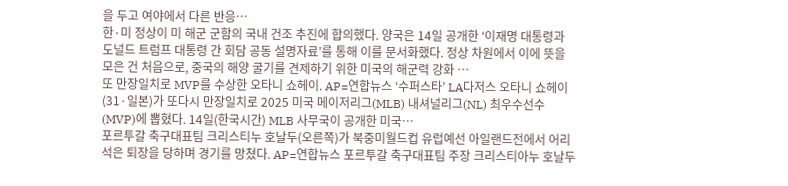을 두고 여야에서 다른 반응…
한·미 정상이 미 해군 군함의 국내 건조 추진에 합의했다. 양국은 14일 공개한 ‘이재명 대통령과 도널드 트럼프 대통령 간 회담 공동 설명자료’를 통해 이를 문서화했다. 정상 차원에서 이에 뜻을 모은 건 처음으로, 중국의 해양 굴기를 견제하기 위한 미국의 해군력 강화 …
또 만장일치로 MVP를 수상한 오타니 쇼헤이. AP=연합뉴스 ‘수퍼스타’ LA다저스 오타니 쇼헤이(31·일본)가 또다시 만장일치로 2025 미국 메이저리그(MLB) 내셔널리그(NL) 최우수선수(MVP)에 뽑혔다. 14일(한국시간) MLB 사무국이 공개한 미국…
포르투갈 축구대표팀 크리스티누 호날두(오른쪽)가 북중미월드컵 유럽예선 아일랜드전에서 어리석은 퇴장을 당하며 경기를 망쳤다. AP=연합뉴스 포르투갈 축구대표팀 주장 크리스티아누 호날두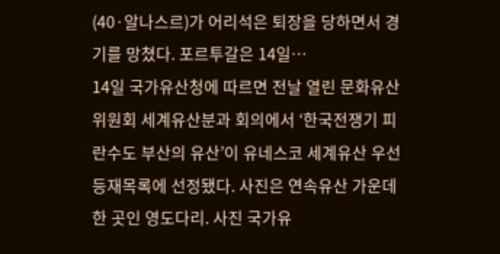(40·알나스르)가 어리석은 퇴장을 당하면서 경기를 망쳤다. 포르투갈은 14일…
14일 국가유산청에 따르면 전날 열린 문화유산위원회 세계유산분과 회의에서 ‘한국전쟁기 피란수도 부산의 유산’이 유네스코 세계유산 우선등재목록에 선정됐다. 사진은 연속유산 가운데 한 곳인 영도다리. 사진 국가유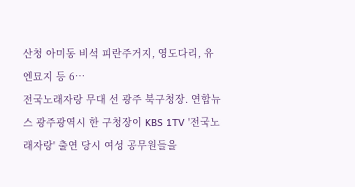산청 아미동 비석 피란주거지, 영도다리, 유엔묘지 등 6…
전국노래자랑 무대 선 광주 북구청장. 연합뉴스 광주광역시 한 구청장이 KBS 1TV '전국노래자랑' 출연 당시 여성 공무원들을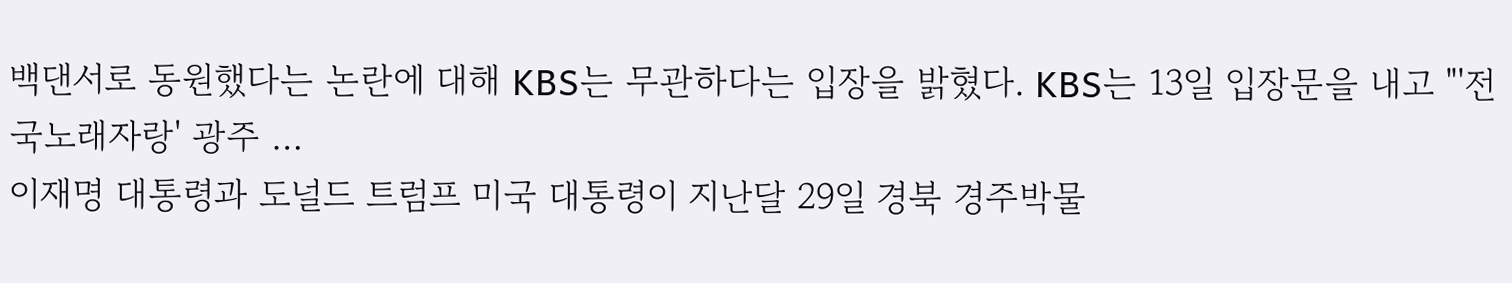백댄서로 동원했다는 논란에 대해 KBS는 무관하다는 입장을 밝혔다. KBS는 13일 입장문을 내고 "'전국노래자랑' 광주 …
이재명 대통령과 도널드 트럼프 미국 대통령이 지난달 29일 경북 경주박물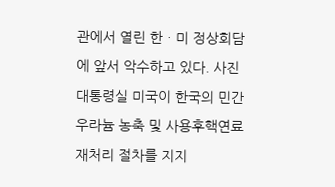관에서 열린 한ㆍ미 정상회담에 앞서 악수하고 있다. 사진 대통령실 미국이 한국의 민간 우라늄 농축 및 사용후핵연료 재처리 절차를 지지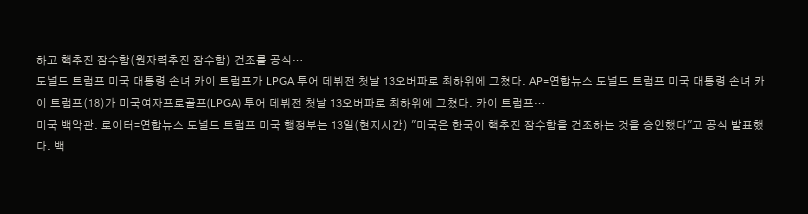하고 핵추진 잠수함(원자력추진 잠수함) 건조를 공식…
도널드 트럼프 미국 대통령 손녀 카이 트럼프가 LPGA 투어 데뷔전 첫날 13오버파로 최하위에 그쳤다. AP=연합뉴스 도널드 트럼프 미국 대통령 손녀 카이 트럼프(18)가 미국여자프로골프(LPGA) 투어 데뷔전 첫날 13오버파로 최하위에 그쳤다. 카이 트럼프…
미국 백악관. 로이터=연합뉴스 도널드 트럼프 미국 행정부는 13일(현지시간) "미국은 한국이 핵추진 잠수함을 건조하는 것을 승인했다"고 공식 발표했다. 백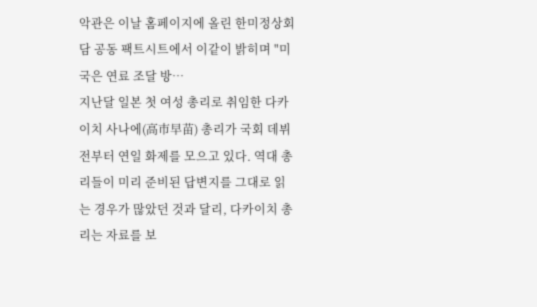악관은 이날 홈페이지에 올린 한미정상회담 공동 팩트시트에서 이같이 밝히며 "미국은 연료 조달 방…
지난달 일본 첫 여성 총리로 취임한 다카이치 사나에(高市早苗) 총리가 국회 데뷔전부터 연일 화제를 모으고 있다. 역대 총리들이 미리 준비된 답변지를 그대로 읽는 경우가 많았던 것과 달리, 다카이치 총리는 자료를 보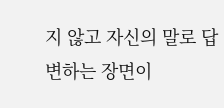지 않고 자신의 말로 답변하는 장면이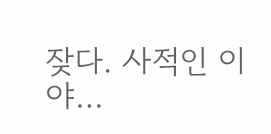잦다. 사적인 이야…